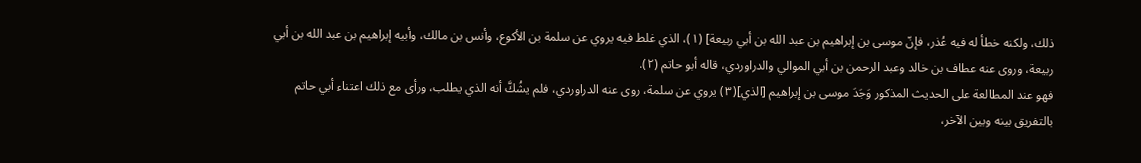ذلك، ولكنه خطأ له فيه عُذر، فإنّ موسى بن إبراهيم بن عبد الله بن أبي ربيعة] (١)، الذي غلط فيه يروي عن سلمة بن الأكوع، وأنس بن مالك، وأبيه إبراهيم بن عبد الله بن أبي ربيعة، وروى عنه عطاف بن خالد وعبد الرحمن بن أبي الموالي والدراوردي، قاله أبو حاتم (٢).
فهو عند المطالعة على الحديث المذكور وَجَدَ موسى بن إبراهيم [الذي](٣) يروي عن سلمة، روى عنه الدراوردي، فلم يشُكَّ أنه الذي يطلب، ورأى مع ذلك اعتناء أبي حاتم بالتفريق بينه وبين الآخر،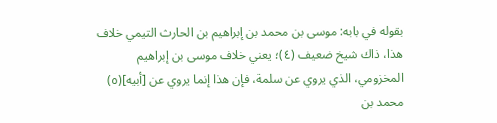بقوله في بابه: موسى بن محمد بن إبراهيم بن الحارث التيمي خلاف هذا، ذاك شيخ ضعيف (٤)؛ يعني خلاف موسى بن إبراهيم المخزومي، الذي يروي عن سلمة، فإن هذا إنما يروي عن [أبيه](٥) محمد بن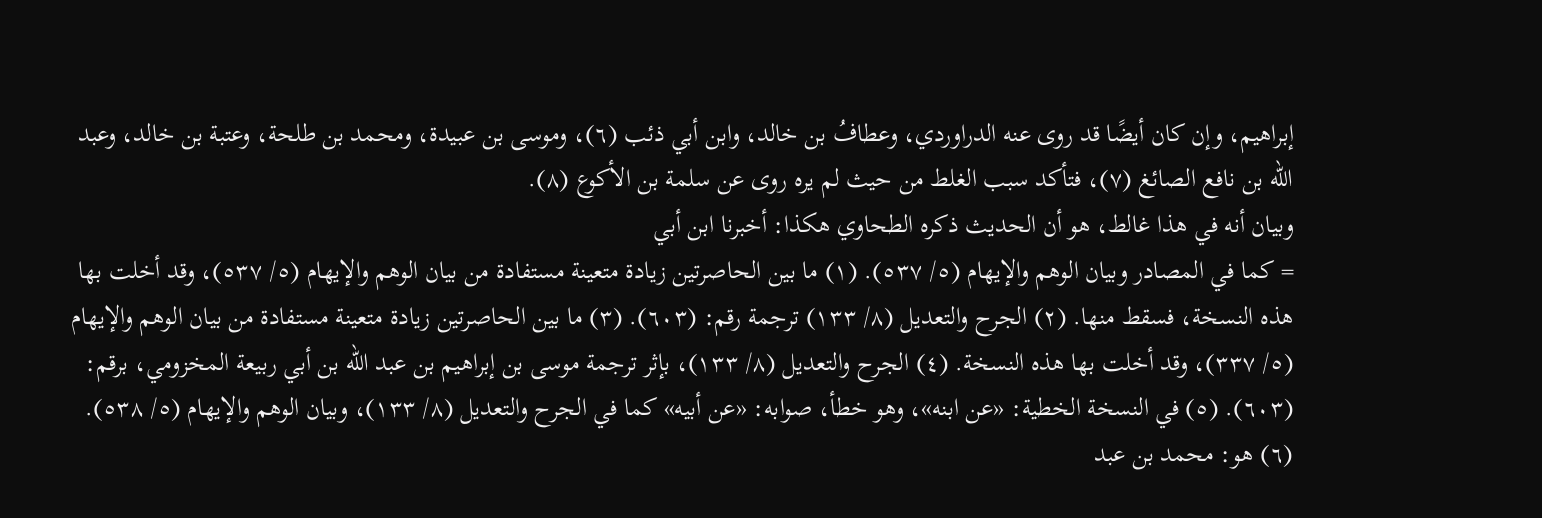إبراهيم، وإن كان أيضًا قد روى عنه الدراوردي، وعطافُ بن خالد، وابن أبي ذئب (٦)، وموسى بن عبيدة، ومحمد بن طلحة، وعتبة بن خالد، وعبد الله بن نافع الصائغ (٧)، فتأكد سبب الغلط من حيث لم يره روى عن سلمة بن الأكوع (٨).
وبيان أنه في هذا غالط، هو أن الحديث ذكره الطحاوي هكذا: أخبرنا ابن أبي
= كما في المصادر وبيان الوهم والإيهام (٥/ ٥٣٧). (١) ما بين الحاصرتين زيادة متعينة مستفادة من بيان الوهم والإيهام (٥/ ٥٣٧)، وقد أخلت بها هذه النسخة، فسقط منها. (٢) الجرح والتعديل (٨/ ١٣٣) ترجمة رقم: (٦٠٣). (٣) ما بين الحاصرتين زيادة متعينة مستفادة من بيان الوهم والإيهام (٥/ ٣٣٧)، وقد أخلت بها هذه النسخة. (٤) الجرح والتعديل (٨/ ١٣٣)، بإثر ترجمة موسى بن إبراهيم بن عبد الله بن أبي ربيعة المخزومي، برقم: (٦٠٣). (٥) في النسخة الخطية: «عن ابنه»، وهو خطأ، صوابه: «عن أبيه» كما في الجرح والتعديل (٨/ ١٣٣)، وبيان الوهم والإيهام (٥/ ٥٣٨). (٦) هو: محمد بن عبد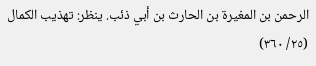الرحمن بن المغيرة بن الحارث بن أبي ذئب. ينظر: تهذيب الكمال (٢٥/ ٣٦٠)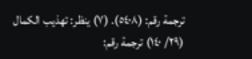ترجمة رقم: (٥٤٠٨). (٧) ينظر: تهذيب الكمال (٢٩/ ١٤٠) ترجمة رقم: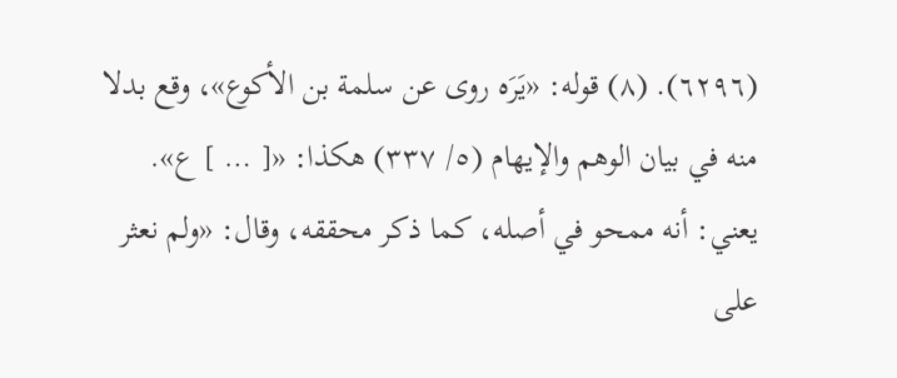(٦٢٩٦). (٨) قوله: «يَرَه روى عن سلمة بن الأكوع»، وقع بدلا منه في بيان الوهم والإيهام (٥/ ٣٣٧) هكذا: «[ … ] ع». يعني: أنه ممحو في أصله، كما ذكر محققه، وقال: «ولم نعثر على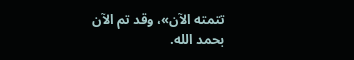تتمته الآن»، وقد تم الآن بحمد الله.